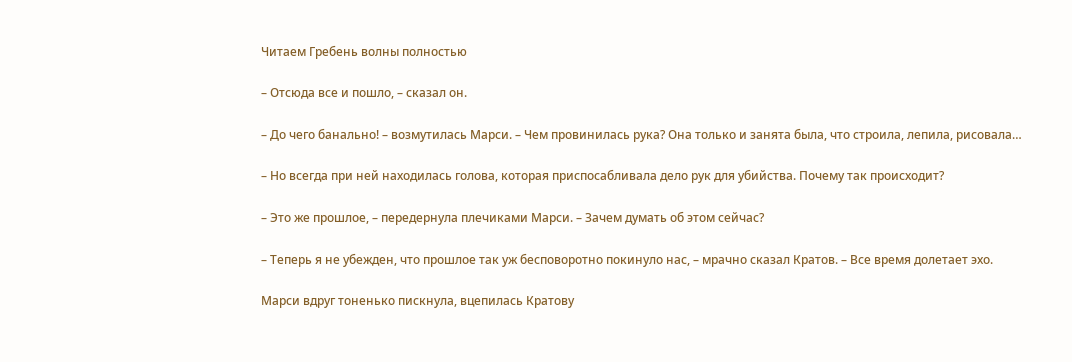Читаем Гребень волны полностью

– Отсюда все и пошло, – сказал он.

– До чего банально! – возмутилась Марси. – Чем провинилась рука? Она только и занята была, что строила, лепила, рисовала…

– Но всегда при ней находилась голова, которая приспосабливала дело рук для убийства. Почему так происходит?

– Это же прошлое, – передернула плечиками Марси. – Зачем думать об этом сейчас?

– Теперь я не убежден, что прошлое так уж бесповоротно покинуло нас, – мрачно сказал Кратов. – Все время долетает эхо.

Марси вдруг тоненько пискнула, вцепилась Кратову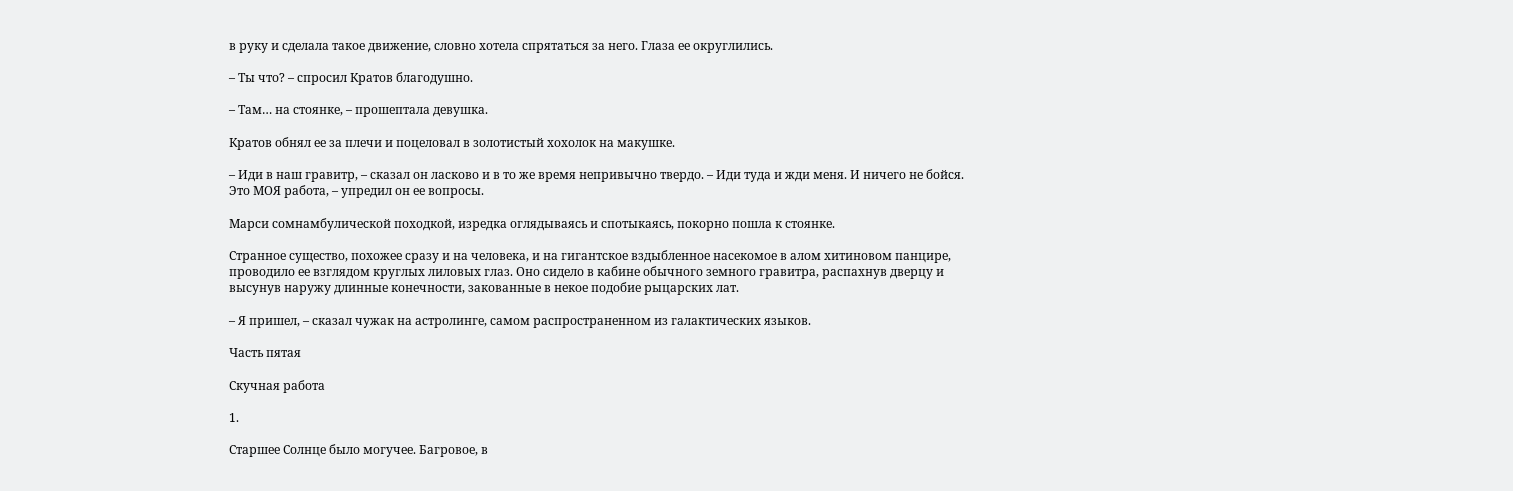в руку и сделала такое движение, словно хотела спрятаться за него. Глаза ее округлились.

– Ты что? – спросил Кратов благодушно.

– Там… на стоянке, – прошептала девушка.

Кратов обнял ее за плечи и поцеловал в золотистый хохолок на макушке.

– Иди в наш гравитр, – сказал он ласково и в то же время непривычно твердо. – Иди туда и жди меня. И ничего не бойся. Это МОЯ работа, – упредил он ее вопросы.

Марси сомнамбулической походкой, изредка оглядываясь и спотыкаясь, покорно пошла к стоянке.

Странное существо, похожее сразу и на человека, и на гигантское вздыбленное насекомое в алом хитиновом панцире, проводило ее взглядом круглых лиловых глаз. Оно сидело в кабине обычного земного гравитра, распахнув дверцу и высунув наружу длинные конечности, закованные в некое подобие рыцарских лат.

– Я пришел, – сказал чужак на астролинге, самом распространенном из галактических языков.

Часть пятая

Скучная работа

1.

Старшее Солнце было могучее. Багровое, в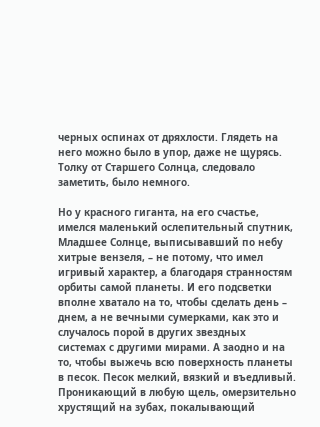черных оспинах от дряхлости. Глядеть на него можно было в упор, даже не щурясь. Толку от Старшего Солнца, следовало заметить, было немного.

Но у красного гиганта, на его счастье, имелся маленький ослепительный спутник, Младшее Солнце, выписывавший по небу хитрые вензеля, – не потому, что имел игривый характер, а благодаря странностям орбиты самой планеты. И его подсветки вполне хватало на то, чтобы сделать день – днем, а не вечными сумерками, как это и случалось порой в других звездных системах с другими мирами. А заодно и на то, чтобы выжечь всю поверхность планеты в песок. Песок мелкий, вязкий и въедливый. Проникающий в любую щель, омерзительно хрустящий на зубах, покалывающий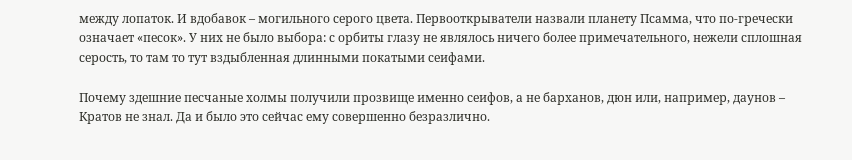между лопаток. И вдобавок – могильного серого цвета. Первооткрыватели назвали планету Псамма, что по-гречески означает «песок». У них не было выбора: с орбиты глазу не являлось ничего более примечательного, нежели сплошная серость, то там то тут вздыбленная длинными покатыми сеифами.

Почему здешние песчаные холмы получили прозвище именно сеифов, а не барханов, дюн или, например, даунов – Кратов не знал. Да и было это сейчас ему совершенно безразлично.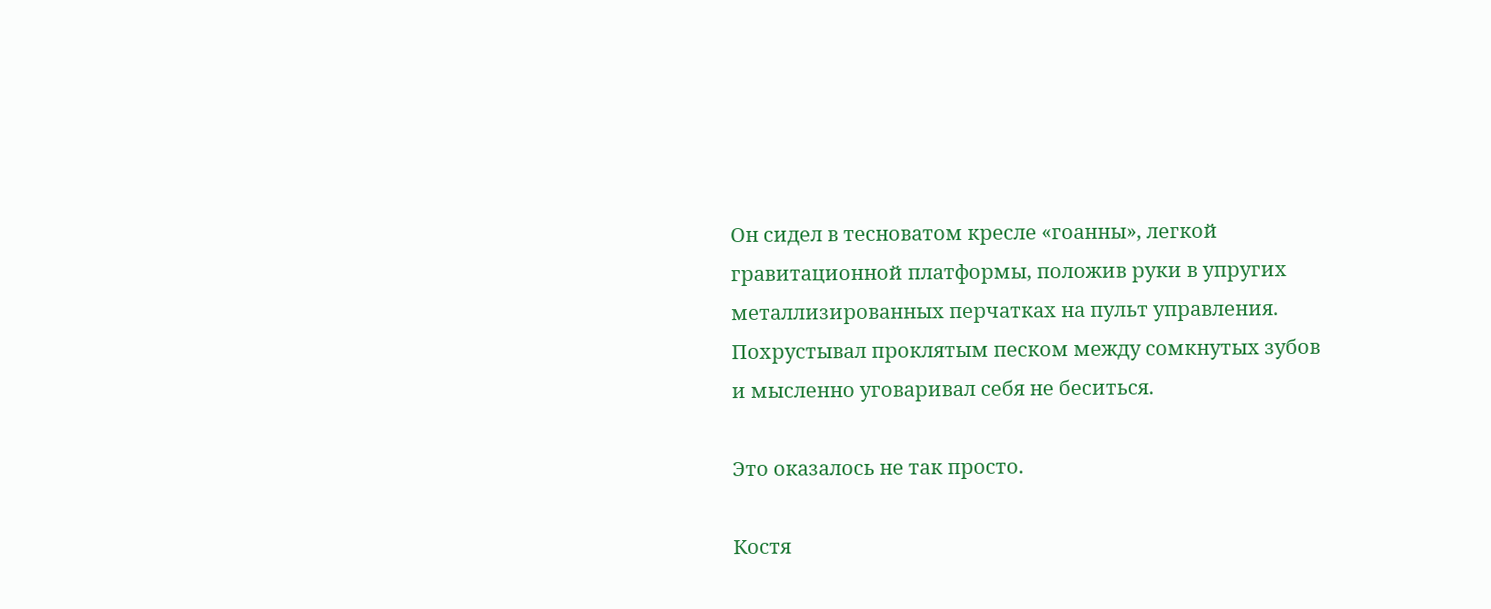Он сидел в тесноватом кресле «гоанны», легкой гравитационной платформы, положив руки в упругих металлизированных перчатках на пульт управления. Похрустывал проклятым песком между сомкнутых зубов и мысленно уговаривал себя не беситься.

Это оказалось не так просто.

Костя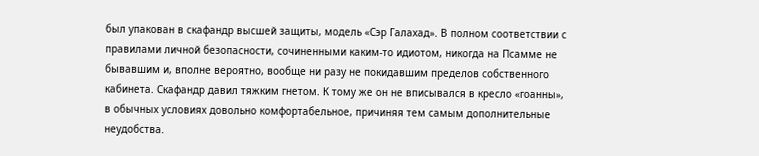был упакован в скафандр высшей защиты, модель «Сэр Галахад». В полном соответствии с правилами личной безопасности, сочиненными каким-то идиотом, никогда на Псамме не бывавшим и, вполне вероятно, вообще ни разу не покидавшим пределов собственного кабинета. Скафандр давил тяжким гнетом. К тому же он не вписывался в кресло «гоанны», в обычных условиях довольно комфортабельное, причиняя тем самым дополнительные неудобства.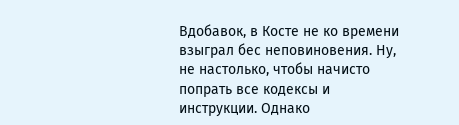Вдобавок, в Косте не ко времени взыграл бес неповиновения. Ну, не настолько, чтобы начисто попрать все кодексы и инструкции. Однако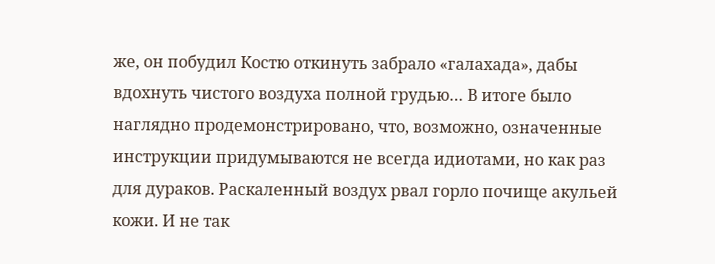же, он побудил Костю откинуть забрало «галахада», дабы вдохнуть чистого воздуха полной грудью… В итоге было наглядно продемонстрировано, что, возможно, означенные инструкции придумываются не всегда идиотами, но как раз для дураков. Раскаленный воздух рвал горло почище акульей кожи. И не так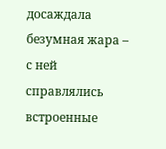досаждала безумная жара – с ней справлялись встроенные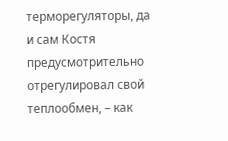терморегуляторы, да и сам Костя предусмотрительно отрегулировал свой теплообмен, – как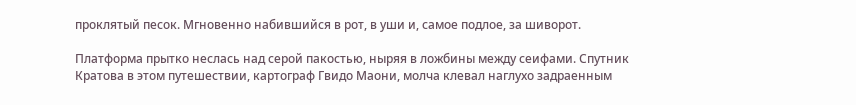проклятый песок. Мгновенно набившийся в рот, в уши и, самое подлое, за шиворот.

Платформа прытко неслась над серой пакостью, ныряя в ложбины между сеифами. Спутник Кратова в этом путешествии, картограф Гвидо Маони, молча клевал наглухо задраенным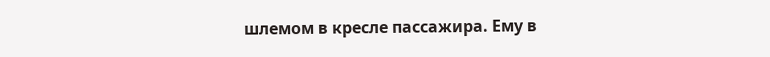шлемом в кресле пассажира. Ему в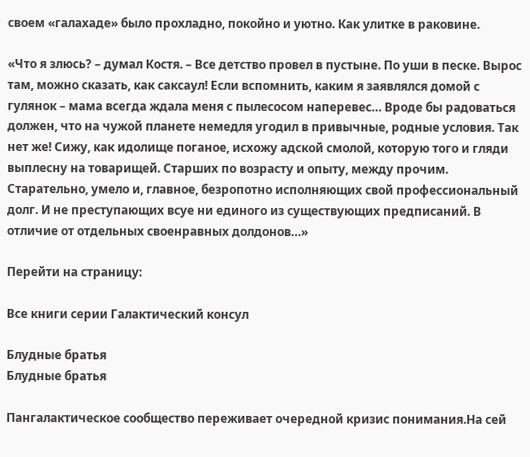своем «галахаде» было прохладно, покойно и уютно. Как улитке в раковине.

«Что я злюсь? – думал Костя. – Все детство провел в пустыне. По уши в песке. Вырос там, можно сказать, как саксаул! Если вспомнить, каким я заявлялся домой с гулянок – мама всегда ждала меня с пылесосом наперевес… Вроде бы радоваться должен, что на чужой планете немедля угодил в привычные, родные условия. Так нет же! Сижу, как идолище поганое, исхожу адской смолой, которую того и гляди выплесну на товарищей. Старших по возрасту и опыту, между прочим. Старательно, умело и, главное, безропотно исполняющих свой профессиональный долг. И не преступающих всуе ни единого из существующих предписаний. В отличие от отдельных своенравных долдонов…»

Перейти на страницу:

Все книги серии Галактический консул

Блудные братья
Блудные братья

Пангалактическое сообщество переживает очередной кризис понимания.На сей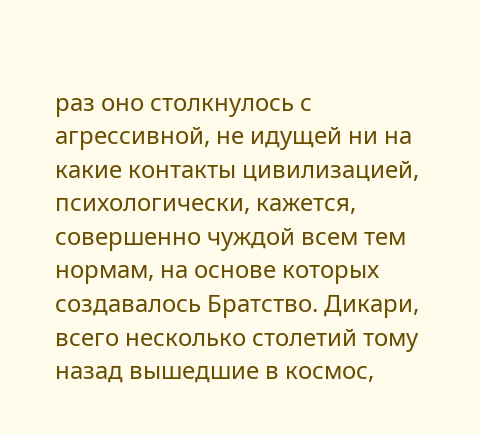раз оно столкнулось с агрессивной, не идущей ни на какие контакты цивилизацией, психологически, кажется, совершенно чуждой всем тем нормам, на основе которых создавалось Братство. Дикари, всего несколько столетий тому назад вышедшие в космос,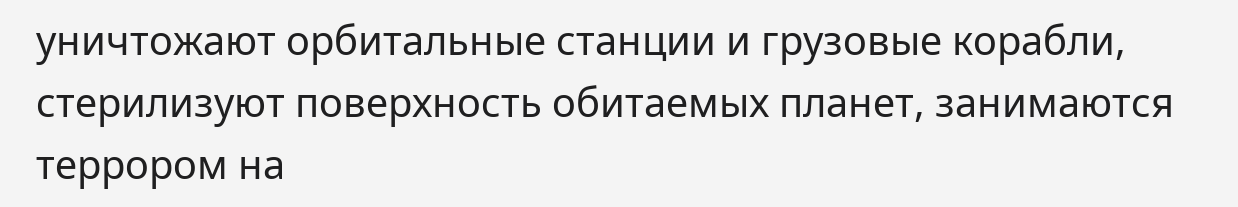уничтожают орбитальные станции и грузовые корабли, стерилизуют поверхность обитаемых планет, занимаются террором на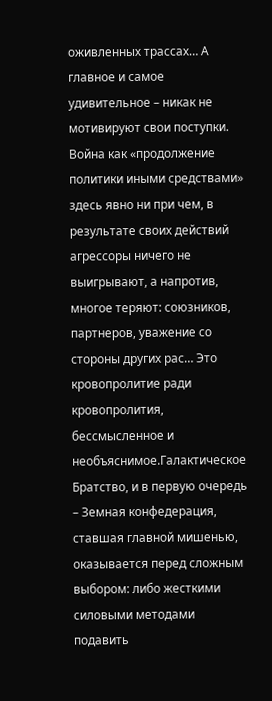оживленных трассах… А главное и самое удивительное – никак не мотивируют свои поступки. Война как «продолжение политики иными средствами» здесь явно ни при чем, в результате своих действий агрессоры ничего не выигрывают, а напротив, многое теряют: союзников, партнеров, уважение со стороны других рас… Это кровопролитие ради кровопролития, бессмысленное и необъяснимое.Галактическое Братство, и в первую очередь – Земная конфедерация, ставшая главной мишенью, оказывается перед сложным выбором: либо жесткими силовыми методами подавить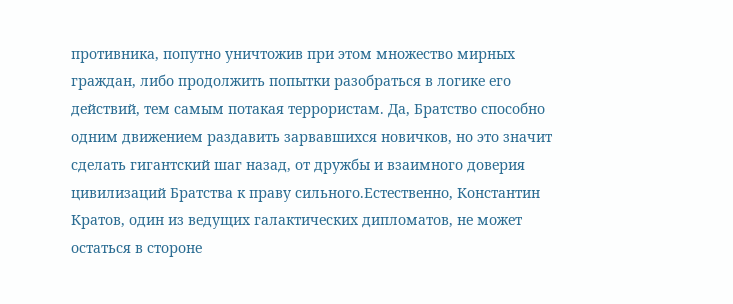противника, попутно уничтожив при этом множество мирных граждан, либо продолжить попытки разобраться в логике его действий, тем самым потакая террористам. Да, Братство способно одним движением раздавить зарвавшихся новичков, но это значит сделать гигантский шаг назад, от дружбы и взаимного доверия цивилизаций Братства к праву сильного.Естественно, Константин Кратов, один из ведущих галактических дипломатов, не может остаться в стороне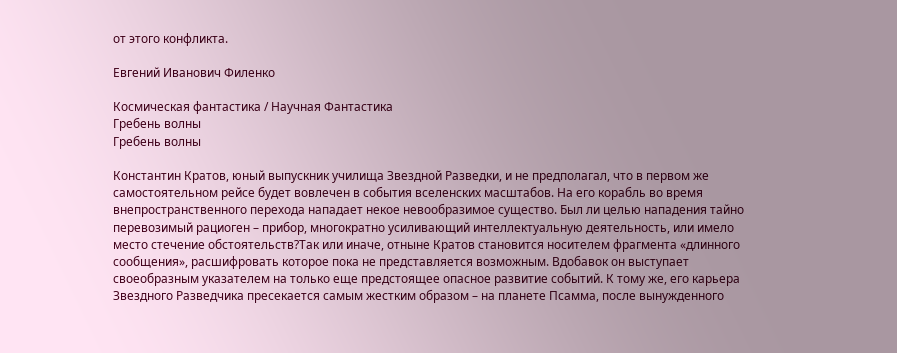от этого конфликта.

Евгений Иванович Филенко

Космическая фантастика / Научная Фантастика
Гребень волны
Гребень волны

Константин Кратов, юный выпускник училища Звездной Разведки, и не предполагал, что в первом же самостоятельном рейсе будет вовлечен в события вселенских масштабов. На его корабль во время внепространственного перехода нападает некое невообразимое существо. Был ли целью нападения тайно перевозимый рациоген – прибор, многократно усиливающий интеллектуальную деятельность, или имело место стечение обстоятельств?Так или иначе, отныне Кратов становится носителем фрагмента «длинного сообщения», расшифровать которое пока не представляется возможным. Вдобавок он выступает своеобразным указателем на только еще предстоящее опасное развитие событий. К тому же, его карьера Звездного Разведчика пресекается самым жестким образом – на планете Псамма, после вынужденного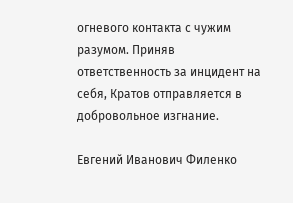огневого контакта с чужим разумом. Приняв ответственность за инцидент на себя, Кратов отправляется в добровольное изгнание.

Евгений Иванович Филенко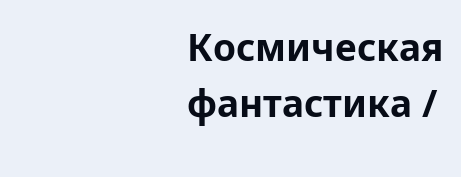Космическая фантастика /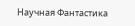Научная Фантастика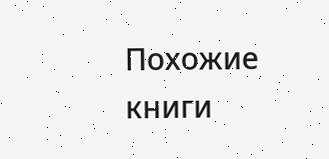Похожие книги